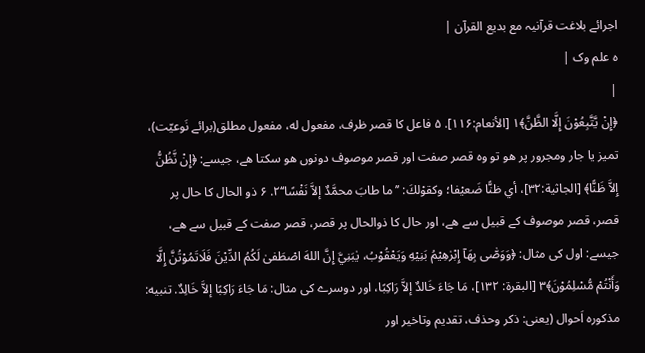اجرائے بلاغت قرآنیہ مع بدیع القرآن |
ہ علم وک |
|
﴿إِنْ یَّتَّبِعُوْنَ إِلَّا الظَّنَّ﴾۱ [الأنعام:۱۱۶]. ۵ فاعل كا قصر ظرف، مفعول له، مفعول مطلق(برائے نَوعیّت)، تمیز یا جار ومجرور پر هو تو وه قصر صفت اور قصر موصوف دونوں هو سكتا هے، جیسے: ﴿إِنْ نَّظُنُّ إِلاَّ ظَنًّا﴾ [الجاثیة:۳۲]، أي ظنًّا ضَعیْفا؛ وكقوْلكَ: ’’ما طابَ محمَّدٌ إلاَّ نَفْسًا‘‘۲. ۶ ذو الحال كا حال پر قصر، قصر موصوف كے قبیل سے هے، اور حال كا ذوالحال پر قصر، قصر صفت كے قبیل سے هے، جیسے: اول كی مثال: ﴿وَوَصّٰی بِهَآ إِبْرٰهِیْمُ بَنِیْهِ وَیَعْقُوْبُ، یٰبَنِيَّ إِنَّ اللهَ اصْطَفیٰ لَكُمُ الدِّیْنَ فَلَاتَمُوْتُنَّ إِلَّا وَأَنْتُمْ مُّسْلِمُوْنَ﴾۳ [البقرة: ۱۳۲]، مَا جَاءَ خَالدٌ إلاَّ رَاكِبًا، اور دوسرے كی مثال: مَا جَاءَ رَاكِبًا إلاَّ خَالِدٌ. تنبیه: مذكوره اَحوال (یعنی: ذكر وحذف، تقدیم وتاخیر اور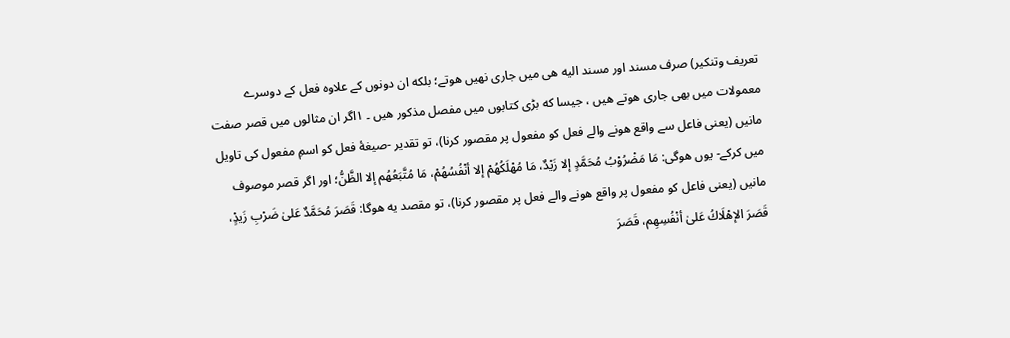تعریف وتنكیر) صرف مسند اور مسند الیه هی میں جاری نهیں هوتے؛ بلكه ان دونوں كے علاوه فعل كے دوسرے معمولات میں بھی جاری هوتے هیں ، جیسا كه بڑی كتابوں میں مفصل مذكور هیں ۔ ۱اگر ان مثالوں میں قصر صفت مانیں (یعنی فاعل سے واقع هونے والے فعل كو مفعول پر مقصور كرنا)، تو تقدیر -صیغهٔ فعل كو اسمِ مفعول كی تاویل میں كركے- یوں هوگی: مَا مَضْرُوْبُ مُحَمَّدٍ إلا زَیْدٌ، مَا مُهْلَكُهُمْ إلا أنْفُسُهُمْ، مَا مُتَّبَعُهُم إلا الظَّنُّ؛ اور اگر قصر موصوف مانیں (یعنی فاعل كو مفعول پر واقع هونے والے فعل پر مقصور كرنا)، تو مقصد یه هوگا: قَصَرَ مُحَمَّدٌ عَلیٰ ضَرْبِ زَیدٍْ، قَصَرَ الإهْلَاكُ عَلیٰ أنْفُسِهِم، قَصَرَ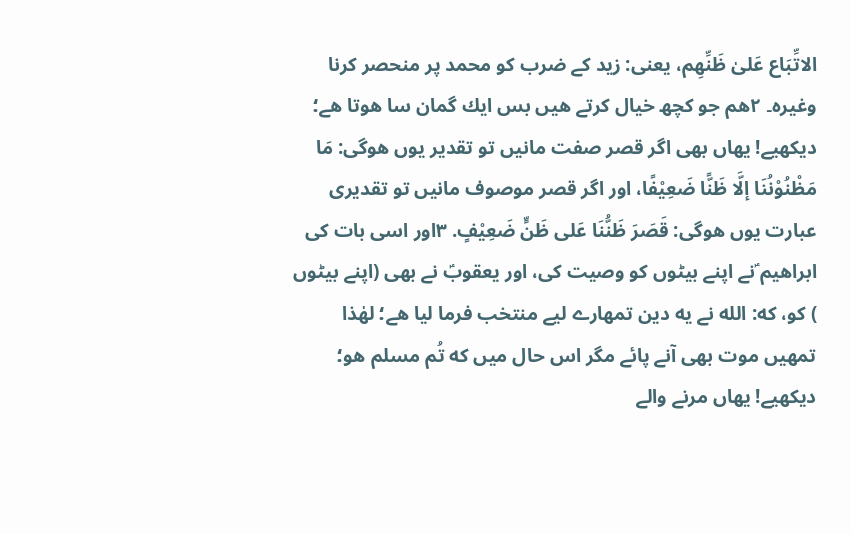الاتِّبَاع عَلیٰ ظَنِّهِم، یعنی: زید كے ضرب كو محمد پر منحصر كرنا وغیره۔ ۲هم جو كچھ خیال كرتے هیں بس ایك گمان سا هوتا هے؛ دیكھیے! یهاں بھی اگر قصر صفت مانیں تو تقدیر یوں هوگی: مَا مَظْنُوْنُنَا إلَّا ظَنًّا ضَعِیْفًا، اور اگر قصر موصوف مانیں تو تقدیری عبارت یوں هوگی: قَصَرَ ظَنُّنَا عَلی ظَنٍّ ضَعِیْفٍ. ۳اور اسی بات كی ابراهیم ؑنے اپنے بیٹوں كو وصیت كی، اور یعقوبؑ نے بھی (اپنے بیٹوں ) كو، كه: الله نے یه دین تمهارے لیے منتخب فرما لیا هے؛ لهٰذا تمهیں موت بھی آنے پائے مگر اس حال میں كه تُم مسلم هو؛ دیكھیے! یهاں مرنے والے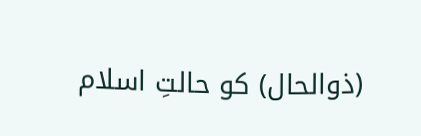(ذوالحال) كو حالتِ اسلام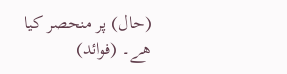(حال) پر منحصر كیا هے۔ (فوائد)